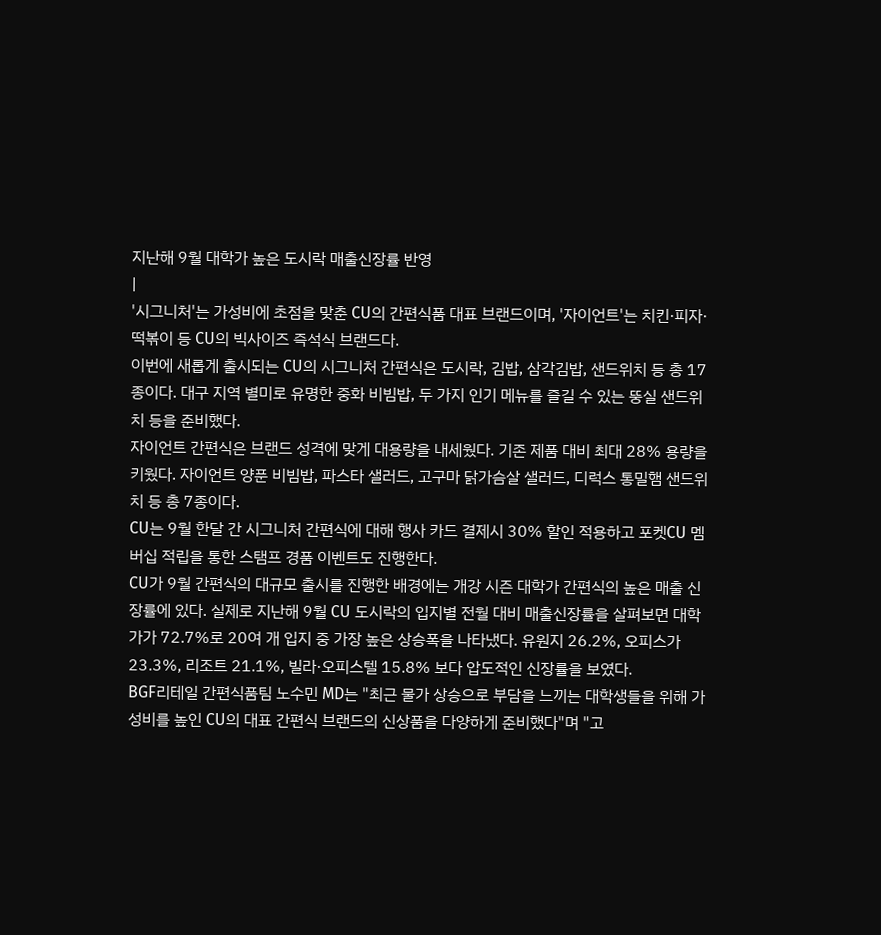지난해 9월 대학가 높은 도시락 매출신장률 반영
|
'시그니처'는 가성비에 초점을 맞춘 CU의 간편식품 대표 브랜드이며, '자이언트'는 치킨·피자·떡볶이 등 CU의 빅사이즈 즉석식 브랜드다.
이번에 새롭게 출시되는 CU의 시그니처 간편식은 도시락, 김밥, 삼각김밥, 샌드위치 등 총 17종이다. 대구 지역 별미로 유명한 중화 비빔밥, 두 가지 인기 메뉴를 즐길 수 있는 뚱실 샌드위치 등을 준비했다.
자이언트 간편식은 브랜드 성격에 맞게 대용량을 내세웠다. 기존 제품 대비 최대 28% 용량을 키웠다. 자이언트 양푼 비빔밥, 파스타 샐러드, 고구마 닭가슴살 샐러드, 디럭스 통밀햄 샌드위치 등 총 7종이다.
CU는 9월 한달 간 시그니처 간편식에 대해 행사 카드 결제시 30% 할인 적용하고 포켓CU 멤버십 적립을 통한 스탬프 경품 이벤트도 진행한다.
CU가 9월 간편식의 대규모 출시를 진행한 배경에는 개강 시즌 대학가 간편식의 높은 매출 신장률에 있다. 실제로 지난해 9월 CU 도시락의 입지별 전월 대비 매출신장률을 살펴보면 대학가가 72.7%로 20여 개 입지 중 가장 높은 상승폭을 나타냈다. 유원지 26.2%, 오피스가 23.3%, 리조트 21.1%, 빌라·오피스텔 15.8% 보다 압도적인 신장률을 보였다.
BGF리테일 간편식품팀 노수민 MD는 "최근 물가 상승으로 부담을 느끼는 대학생들을 위해 가성비를 높인 CU의 대표 간편식 브랜드의 신상품을 다양하게 준비했다"며 "고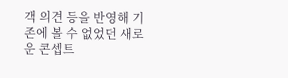객 의견 등을 반영해 기존에 볼 수 없었던 새로운 콘셉트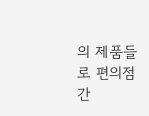의 제품들로 편의점 간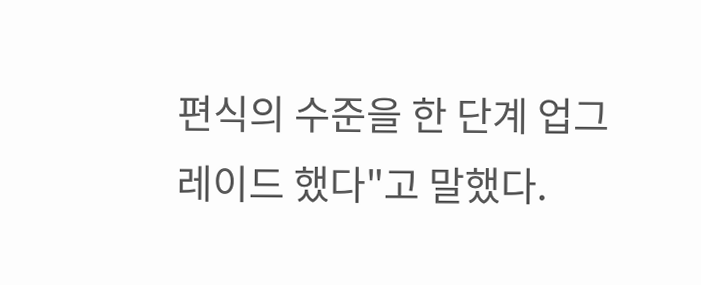편식의 수준을 한 단계 업그레이드 했다"고 말했다.